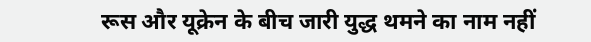रूस और यूक्रेन के बीच जारी युद्ध थमने का नाम नहीं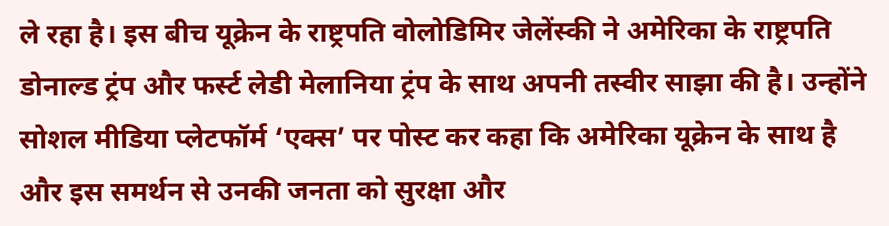ले रहा है। इस बीच यूक्रेन के राष्ट्रपति वोलोडिमिर जेलेंस्की ने अमेरिका के राष्ट्रपति डोनाल्ड ट्रंप और फर्स्ट लेडी मेलानिया ट्रंप के साथ अपनी तस्वीर साझा की है। उन्होंने सोशल मीडिया प्लेटफॉर्म ‘एक्स’ पर पोस्ट कर कहा कि अमेरिका यूक्रेन के साथ है और इस समर्थन से उनकी जनता को सुरक्षा और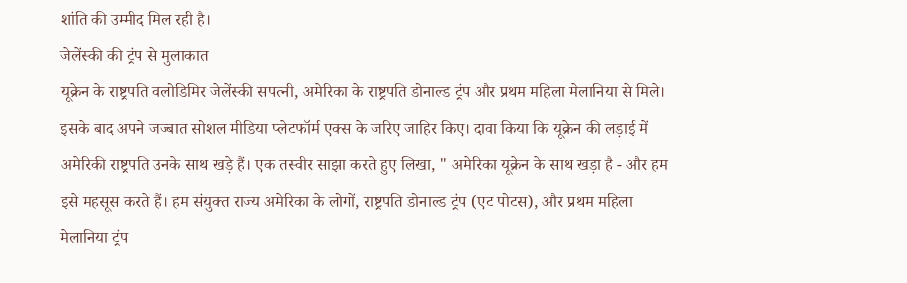शांति की उम्मीद मिल रही है।
जेलेंस्की की ट्रंप से मुलाकात
यूक्रेन के राष्ट्रपति वलोडिमिर जेलेंस्की सपत्नी, अमेरिका के राष्ट्रपति डोनाल्ड ट्रंप और प्रथम महिला मेलानिया से मिले। इसके बाद अपने जज्बात सोशल मीडिया प्लेटफॉर्म एक्स के जरिए जाहिर किए। दावा किया कि यूक्रेन की लड़ाई में अमेरिकी राष्ट्रपति उनके साथ खड़े हैं। एक तस्वीर साझा करते हुए लिखा, " अमेरिका यूक्रेन के साथ खड़ा है - और हम इसे महसूस करते हैं। हम संयुक्त राज्य अमेरिका के लोगों, राष्ट्रपति डोनाल्ड ट्रंप (एट पोटस), और प्रथम महिला मेलानिया ट्रंप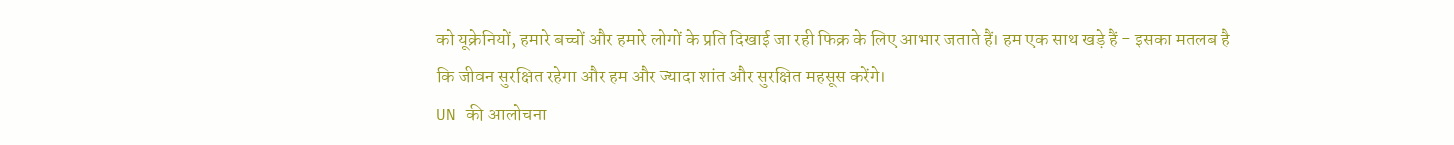को यूक्रेनियों, हमारे बच्चों और हमारे लोगों के प्रति दिखाई जा रही फिक्र के लिए आभार जताते हैं। हम एक साथ खड़े हैं - इसका मतलब है कि जीवन सुरक्षित रहेगा और हम और ज्यादा शांत और सुरक्षित महसूस करेंगे।
UN की आलोचना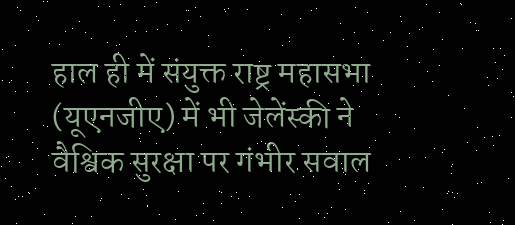हाल ही में संयुक्त राष्ट्र महासभा (यूएनजीए) में भी जेलेंस्की ने वैश्विक सुरक्षा पर गंभीर सवाल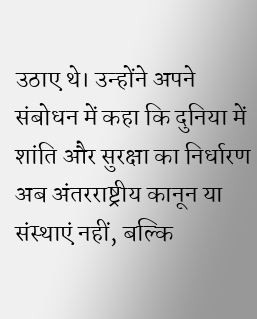उठाए थे। उन्होंने अपने संबोधन में कहा कि दुनिया में शांति और सुरक्षा का निर्धारण अब अंतरराष्ट्रीय कानून या संस्थाएं नहीं, बल्कि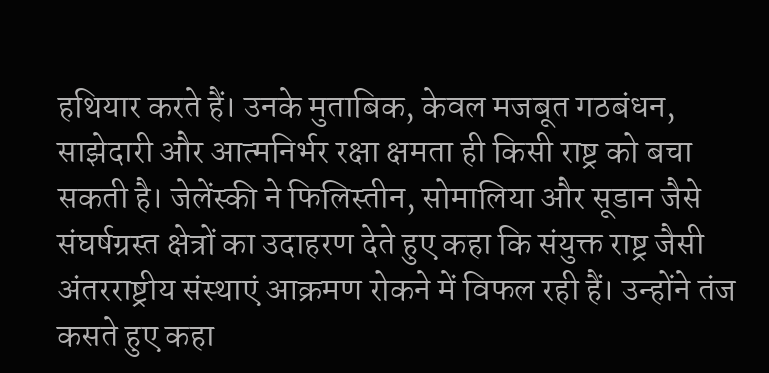हथियार करते हैं। उनके मुताबिक, केवल मजबूत गठबंधन, साझेदारी और आत्मनिर्भर रक्षा क्षमता ही किसी राष्ट्र को बचा सकती है। जेलेंस्की ने फिलिस्तीन, सोमालिया और सूडान जैसे संघर्षग्रस्त क्षेत्रों का उदाहरण देते हुए कहा कि संयुक्त राष्ट्र जैसी अंतरराष्ट्रीय संस्थाएं आक्रमण रोकने में विफल रही हैं। उन्होंने तंज कसते हुए कहा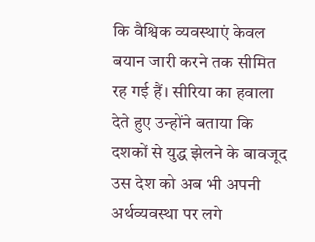कि वैश्विक व्यवस्थाएं केवल बयान जारी करने तक सीमित रह गई हैं। सीरिया का हवाला देते हुए उन्होंने बताया कि दशकों से युद्ध झेलने के बावजूद उस देश को अब भी अपनी अर्थव्यवस्था पर लगे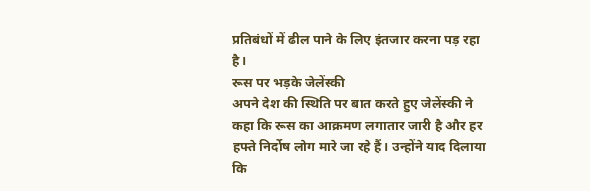प्रतिबंधों में ढील पाने के लिए इंतजार करना पड़ रहा है।
रूस पर भड़के जेलेंस्की
अपने देश की स्थिति पर बात करते हुए जेलेंस्की ने कहा कि रूस का आक्रमण लगातार जारी है और हर हफ्ते निर्दोष लोग मारे जा रहे हैं। उन्होंने याद दिलाया कि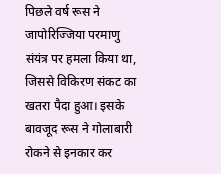पिछले वर्ष रूस ने जापोरिज्जिया परमाणु संयंत्र पर हमला किया था, जिससे विकिरण संकट का खतरा पैदा हुआ। इसके बावजूद रूस ने गोलाबारी रोकने से इनकार कर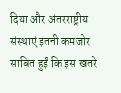दिया और अंतरराष्ट्रीय संस्थाएं इतनी कमजोर साबित हुईं कि इस खतरे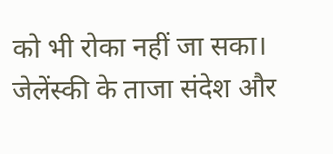को भी रोका नहीं जा सका। जेलेंस्की के ताजा संदेश और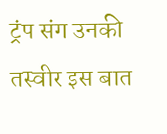ट्रंप संग उनकी तस्वीर इस बात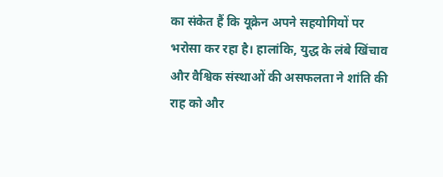का संकेत हैं कि यूक्रेन अपने सहयोगियों पर भरोसा कर रहा है। हालांकि, युद्ध के लंबे खिंचाव और वैश्विक संस्थाओं की असफलता ने शांति की राह को और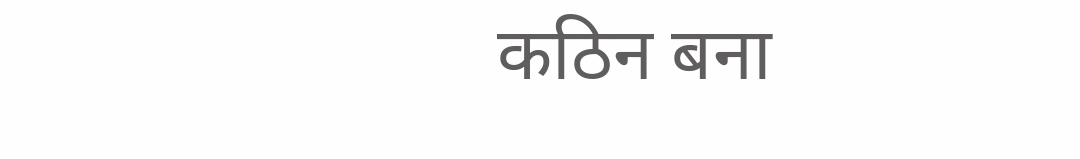कठिन बना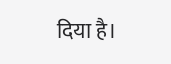दिया है।